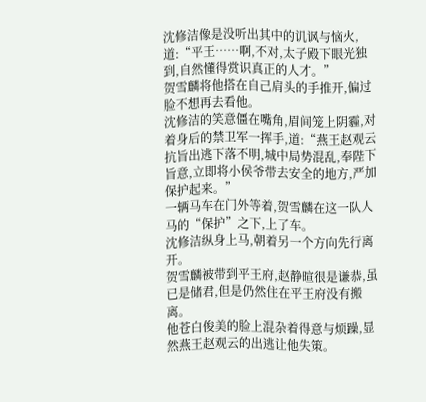沈修洁像是没听出其中的讥讽与恼火,道:“平王……啊,不对,太子殿下眼光独到,自然懂得赏识真正的人才。”
贺雪麟将他搭在自己肩头的手推开,偏过脸不想再去看他。
沈修洁的笑意僵在嘴角,眉间笼上阴霾,对着身后的禁卫军一挥手,道:“燕王赵观云抗旨出逃下落不明,城中局势混乱,奉陛下旨意,立即将小侯爷带去安全的地方,严加保护起来。”
一辆马车在门外等着,贺雪麟在这一队人马的“保护”之下,上了车。
沈修洁纵身上马,朝着另一个方向先行离开。
贺雪麟被带到平王府,赵静暄很是谦恭,虽已是储君,但是仍然住在平王府没有搬离。
他苍白俊美的脸上混杂着得意与烦躁,显然燕王赵观云的出逃让他失策。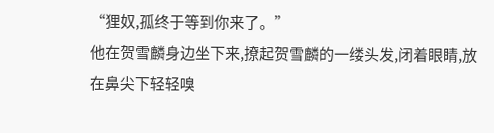“狸奴,孤终于等到你来了。”
他在贺雪麟身边坐下来,撩起贺雪麟的一缕头发,闭着眼睛,放在鼻尖下轻轻嗅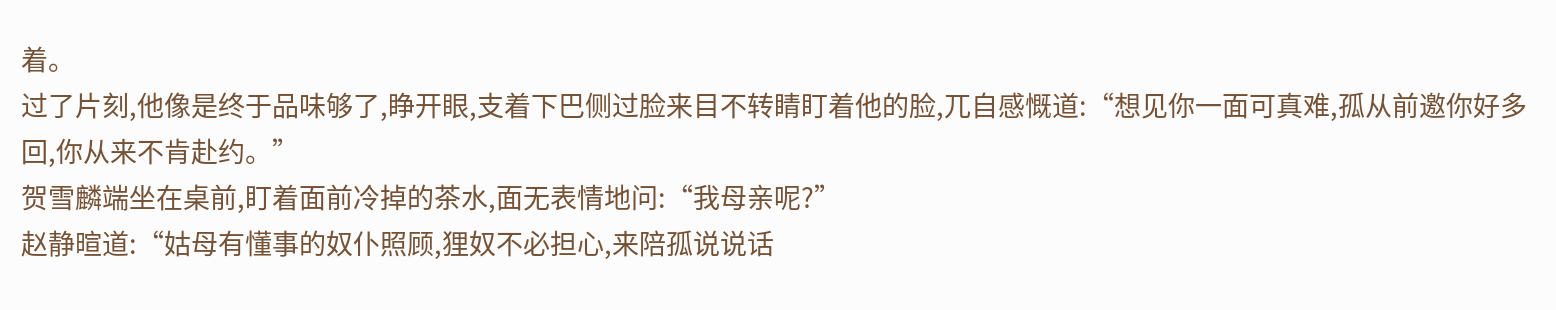着。
过了片刻,他像是终于品味够了,睁开眼,支着下巴侧过脸来目不转睛盯着他的脸,兀自感慨道:“想见你一面可真难,孤从前邀你好多回,你从来不肯赴约。”
贺雪麟端坐在桌前,盯着面前冷掉的茶水,面无表情地问:“我母亲呢?”
赵静暄道:“姑母有懂事的奴仆照顾,狸奴不必担心,来陪孤说说话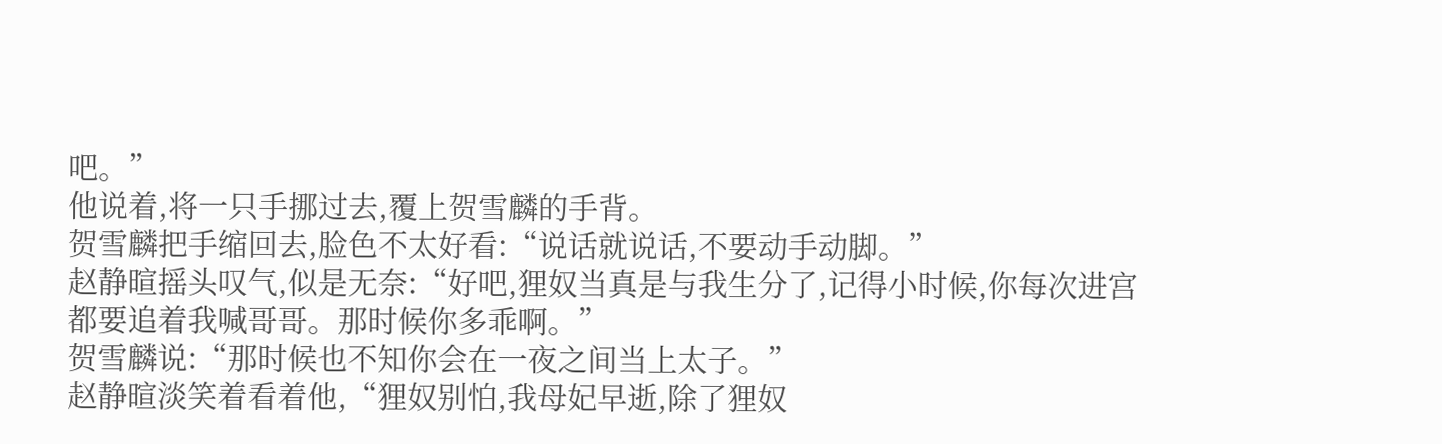吧。”
他说着,将一只手挪过去,覆上贺雪麟的手背。
贺雪麟把手缩回去,脸色不太好看:“说话就说话,不要动手动脚。”
赵静暄摇头叹气,似是无奈:“好吧,狸奴当真是与我生分了,记得小时候,你每次进宫都要追着我喊哥哥。那时候你多乖啊。”
贺雪麟说:“那时候也不知你会在一夜之间当上太子。”
赵静暄淡笑着看着他,“狸奴别怕,我母妃早逝,除了狸奴